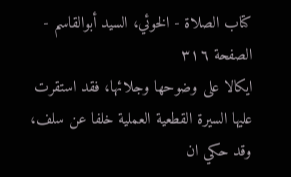كتاب الصلاة - الخوئي، السيد أبوالقاسم - الصفحة ٣١٦
ايكالا على وضوحها وجلائها، فقد استقرت عليها السيرة القطعية العملية خلفا عن سلف، وقد حكي ان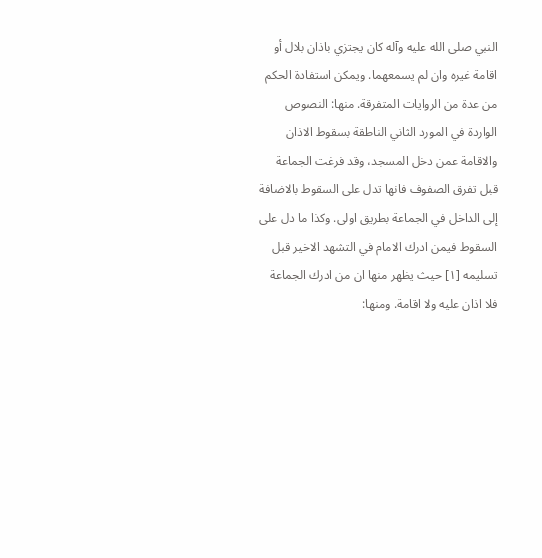النبي صلى الله عليه وآله كان يجتزي باذان بلال أو اقامة غيره وان لم يسمعهما. ويمكن استفادة الحكم من عدة من الروايات المتفرقة. منها: النصوص الواردة في المورد الثاني الناطقة بسقوط الاذان والاقامة عمن دخل المسجد، وقد فرغت الجماعة قبل تفرق الصفوف فانها تدل على السقوط بالاضافة إلى الداخل في الجماعة بطريق اولى. وكذا ما دل على السقوط فيمن ادرك الامام في التشهد الاخير قبل تسليمه [١] حيث يظهر منها ان من ادرك الجماعة فلا اذان عليه ولا اقامة. ومنها: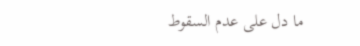ما دل على عدم السقوط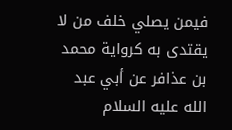فيمن يصلي خلف من لا يقتدى به كرواية محمد بن عذافر عن أبي عبد الله عليه السلام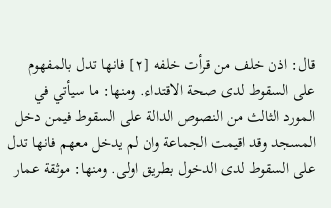قال: اذن خلف من قرأت خلفه [٢] فانها تدل بالمفهوم على السقوط لدى صحة الاقتداء. ومنها: ما سيأتي في المورد الثالث من النصوص الدالة على السقوط فيمن دخل المسجد وقد اقيمت الجماعة وان لم يدخل معهم فانها تدل على السقوط لدى الدخول بطريق اولى. ومنها: موثقة عمار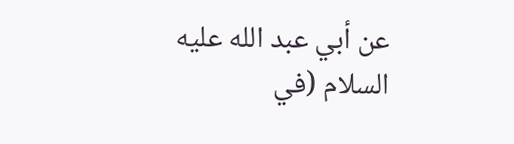عن أبي عبد الله عليه السلام (في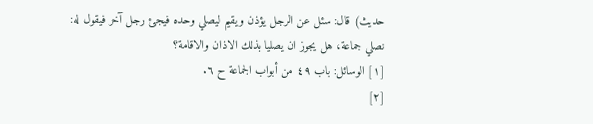حديث) قال: سئل عن الرجل يؤذن ويقيم ليصلي وحده فيجئ رجل آخر فيقول له: نصلي جماعة، هل يجوز ان يصليا بذلك الاذان والاقامة؟
[١] الوسائل: باب ٤٩ من أبواب الجماعة ح ٦.
[٢]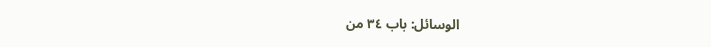الوسائل: باب ٣٤ من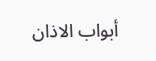أبواب الاذان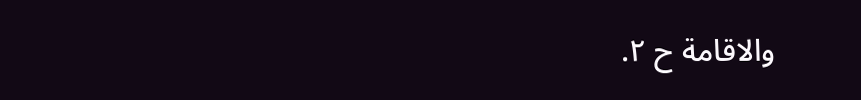والاقامة ح ٢.